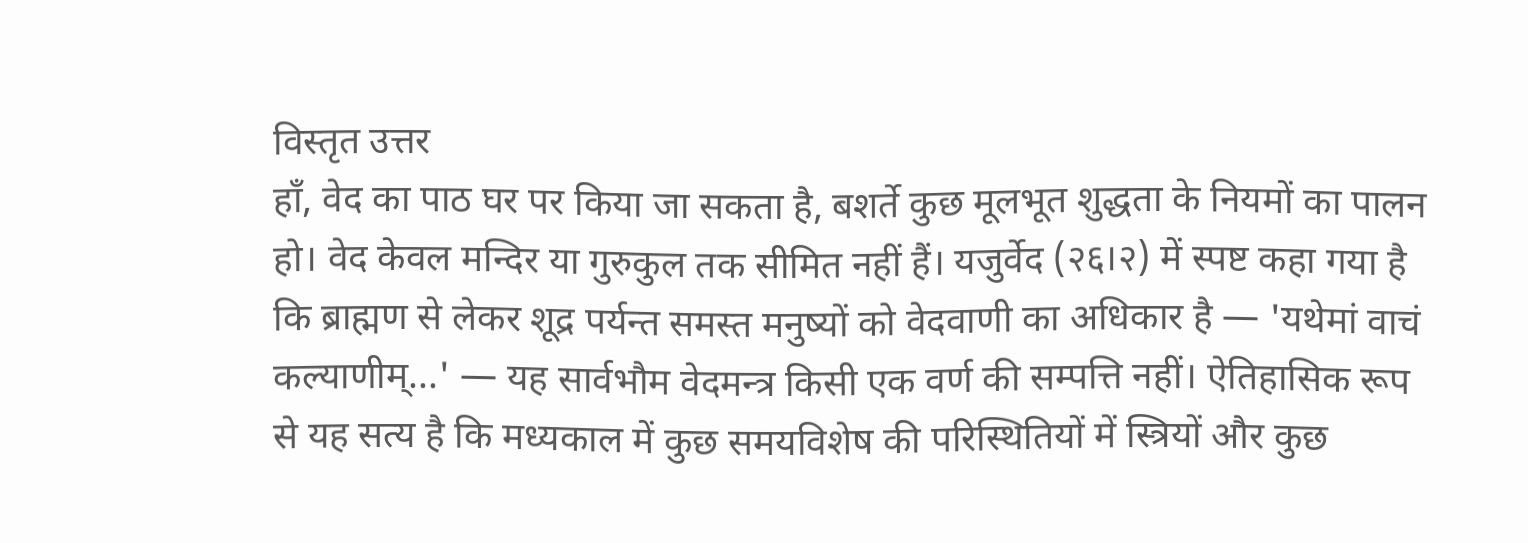विस्तृत उत्तर
हाँ, वेद का पाठ घर पर किया जा सकता है, बशर्ते कुछ मूलभूत शुद्धता के नियमों का पालन हो। वेद केवल मन्दिर या गुरुकुल तक सीमित नहीं हैं। यजुर्वेद (२६।२) में स्पष्ट कहा गया है कि ब्राह्मण से लेकर शूद्र पर्यन्त समस्त मनुष्यों को वेदवाणी का अधिकार है — 'यथेमां वाचं कल्याणीम्...' — यह सार्वभौम वेदमन्त्र किसी एक वर्ण की सम्पत्ति नहीं। ऐतिहासिक रूप से यह सत्य है कि मध्यकाल में कुछ समयविशेष की परिस्थितियों में स्त्रियों और कुछ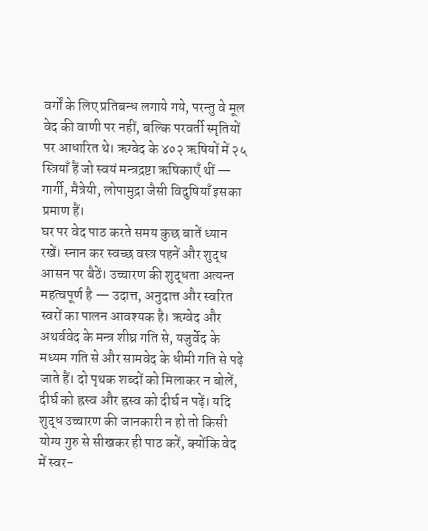वर्गों के लिए प्रतिबन्ध लगाये गये, परन्तु वे मूल वेद की वाणी पर नहीं, बल्कि परवर्ती स्मृतियों पर आधारित थे। ऋग्वेद के ४०२ ऋषियों में २५ स्त्रियाँ हैं जो स्वयं मन्त्रद्रष्टा ऋषिकाएँ थीं — गार्गी, मैत्रेयी, लोपामुद्रा जैसी विदुषियाँ इसका प्रमाण हैं।
घर पर वेद पाठ करते समय कुछ बातें ध्यान रखें। स्नान कर स्वच्छ वस्त्र पहनें और शुद्ध आसन पर बैठें। उच्चारण की शुद्धता अत्यन्त महत्वपूर्ण है — उदात्त, अनुदात्त और स्वरित स्वरों का पालन आवश्यक है। ऋग्वेद और अथर्ववेद के मन्त्र शीघ्र गति से, यजुर्वेद के मध्यम गति से और सामवेद के धीमी गति से पढ़े जाते हैं। दो पृथक शब्दों को मिलाकर न बोलें, दीर्घ को ह्रस्व और ह्रस्व को दीर्घ न पढ़ें। यदि शुद्ध उच्चारण की जानकारी न हो तो किसी योग्य गुरु से सीखकर ही पाठ करें, क्योंकि वेद में स्वर-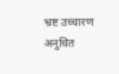भ्रष्ट उच्चारण अनुचित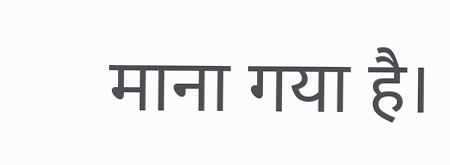माना गया है।